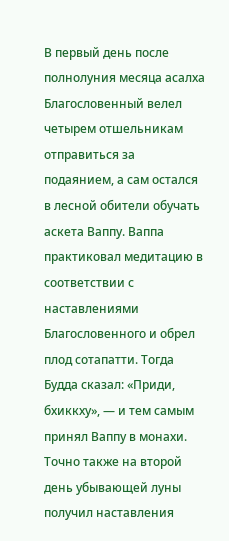В первый день после полнолуния месяца асалха Благословенный велел четырем отшельникам отправиться за подаянием, а сам остался в лесной обители обучать аскета Ваппу. Ваппа практиковал медитацию в соответствии с наставлениями Благословенного и обрел плод сотапатти. Тогда Будда сказал: «Приди, бхиккху», — и тем самым принял Ваппу в монахи. Точно также на второй день убывающей луны получил наставления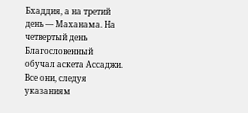Бхаддия, а на третий день — Маханама. На четвертый день Благословенный обучал аскета Ассаджи. Все они, следуя указаниям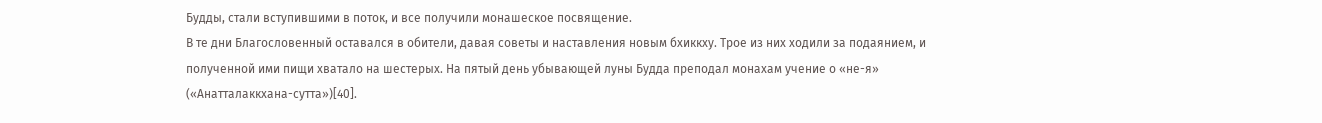Будды, стали вступившими в поток, и все получили монашеское посвящение.
В те дни Благословенный оставался в обители, давая советы и наставления новым бхиккху. Трое из них ходили за подаянием, и полученной ими пищи хватало на шестерых. На пятый день убывающей луны Будда преподал монахам учение о «не-я» («Анатталаккхана-сутта»)[40].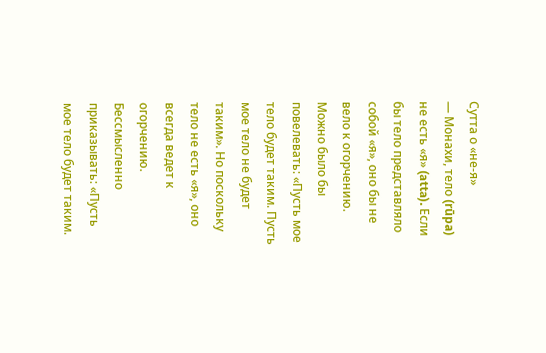Сутта о «не-я»
— Монахи, тело (rūpa) не есть «я» (atta). Если бы тело представляло собой «я», оно бы не вело к огорчению. Можно было бы повелевать: «Пусть мое тело будет таким. Пусть мое тело не будет таким». Но поскольку тело не есть «я», оно всегда ведет к огорчению. Бессмысленно приказывать: «Пусть мое тело будет таким.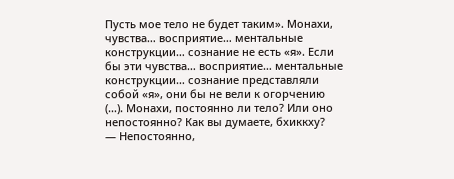Пусть мое тело не будет таким». Монахи, чувства… восприятие… ментальные конструкции… сознание не есть «я». Если бы эти чувства… восприятие… ментальные конструкции… сознание представляли собой «я», они бы не вели к огорчению (…). Монахи, постоянно ли тело? Или оно непостоянно? Как вы думаете, бхиккху?
— Непостоянно,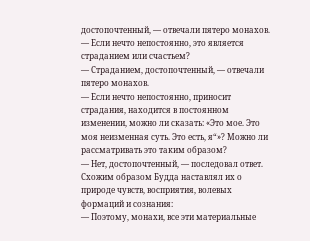достопочтенный, — отвечали пятеро монахов.
— Если нечто непостоянно, это является страданием или счастьем?
— Страданием, достопочтенный, — отвечали пятеро монахов.
— Если нечто непостоянно, приносит страдания, находится в постоянном изменении, можно ли сказать: «Это мое. Это моя неизменная суть. Это есть, я“»? Можно ли рассматривать это таким образом?
— Нет, достопочтенный, — последовал ответ.
Схожим образом Будда наставлял их о природе чувств, восприятия, волевых формаций и сознания:
— Поэтому, монахи, все эти материальные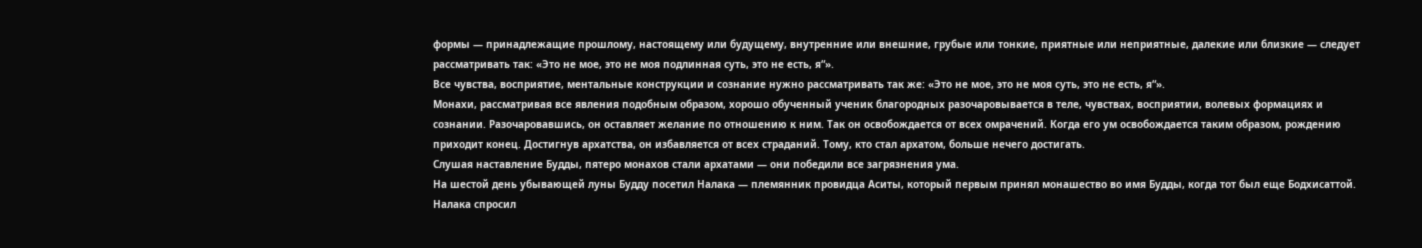формы — принадлежащие прошлому, настоящему или будущему, внутренние или внешние, грубые или тонкие, приятные или неприятные, далекие или близкие — следует рассматривать так: «Это не мое, это не моя подлинная суть, это не есть, я“».
Все чувства, восприятие, ментальные конструкции и сознание нужно рассматривать так же: «Это не мое, это не моя суть, это не есть, я“».
Монахи, рассматривая все явления подобным образом, хорошо обученный ученик благородных разочаровывается в теле, чувствах, восприятии, волевых формациях и сознании. Разочаровавшись, он оставляет желание по отношению к ним. Так он освобождается от всех омрачений. Когда его ум освобождается таким образом, рождению приходит конец. Достигнув архатства, он избавляется от всех страданий. Тому, кто стал архатом, больше нечего достигать.
Слушая наставление Будды, пятеро монахов стали архатами — они победили все загрязнения ума.
На шестой день убывающей луны Будду посетил Налака — племянник провидца Аситы, который первым принял монашество во имя Будды, когда тот был еще Бодхисаттой. Налака спросил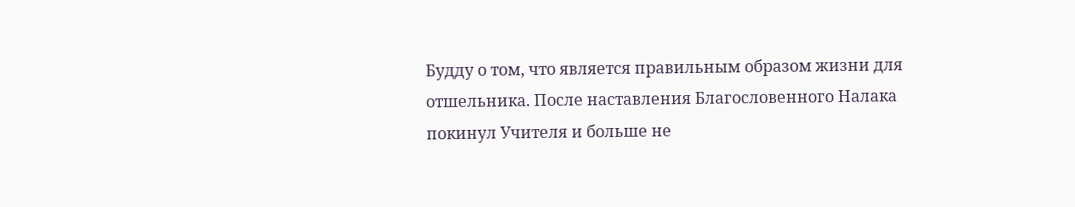Будду о том, что является правильным образом жизни для отшельника. После наставления Благословенного Налака покинул Учителя и больше не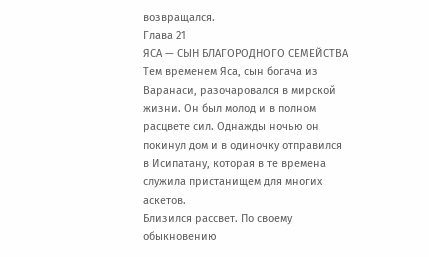возвращался.
Глава 21
ЯСА — СЫН БЛАГОРОДНОГО СЕМЕЙСТВА
Тем временем Яса, сын богача из Варанаси, разочаровался в мирской жизни. Он был молод и в полном расцвете сил. Однажды ночью он покинул дом и в одиночку отправился в Исипатану, которая в те времена служила пристанищем для многих аскетов.
Близился рассвет. По своему обыкновению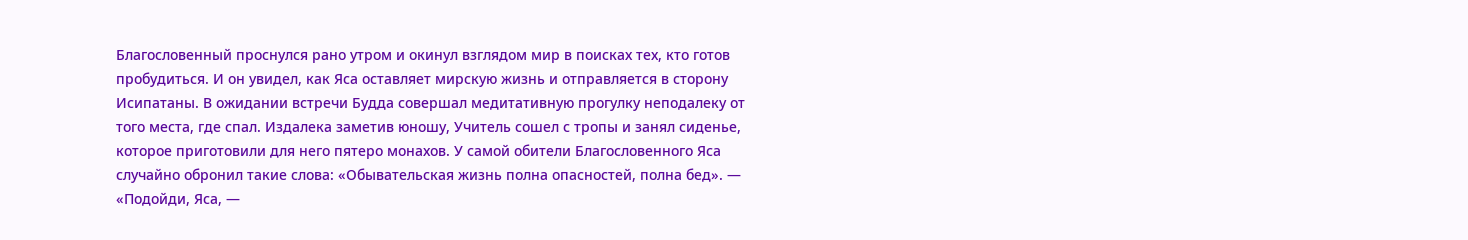Благословенный проснулся рано утром и окинул взглядом мир в поисках тех, кто готов пробудиться. И он увидел, как Яса оставляет мирскую жизнь и отправляется в сторону Исипатаны. В ожидании встречи Будда совершал медитативную прогулку неподалеку от того места, где спал. Издалека заметив юношу, Учитель сошел с тропы и занял сиденье, которое приготовили для него пятеро монахов. У самой обители Благословенного Яса случайно обронил такие слова: «Обывательская жизнь полна опасностей, полна бед». — «Подойди, Яса, —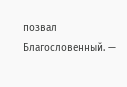позвал Благословенный. —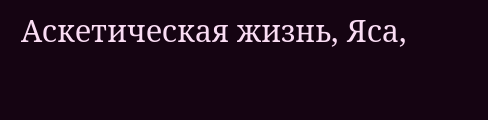Аскетическая жизнь, Яса,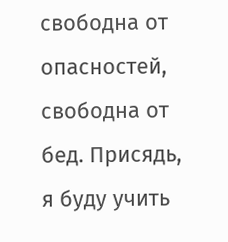свободна от опасностей, свободна от бед. Присядь, я буду учить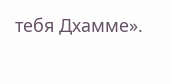тебя Дхамме».